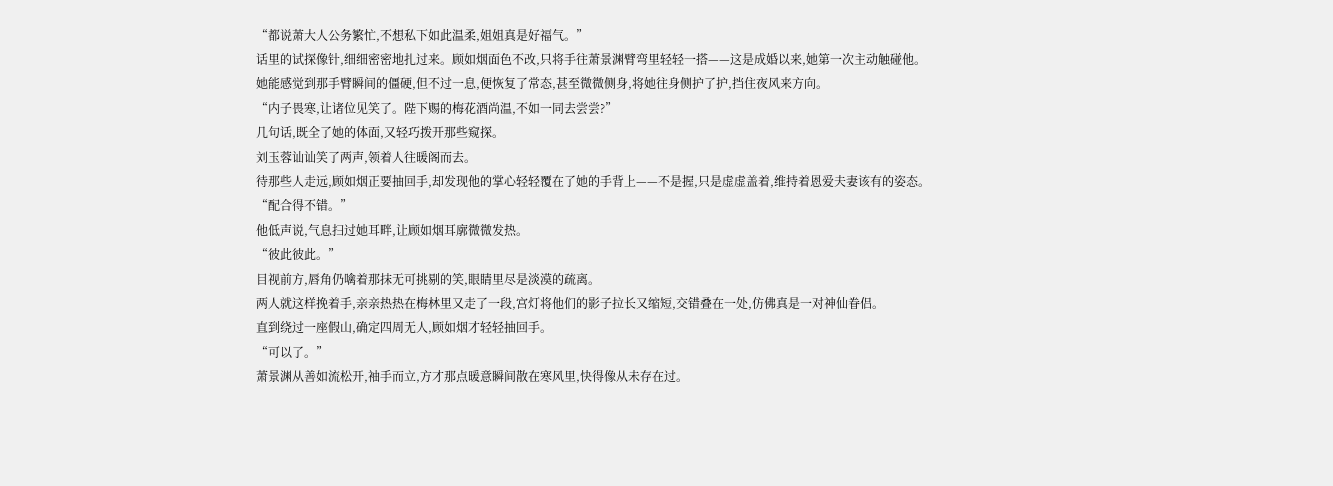“都说萧大人公务繁忙,不想私下如此温柔,姐姐真是好福气。”
话里的试探像针,细细密密地扎过来。顾如烟面色不改,只将手往萧景渊臂弯里轻轻一搭——这是成婚以来,她第一次主动触碰他。
她能感觉到那手臂瞬间的僵硬,但不过一息,便恢复了常态,甚至微微侧身,将她往身侧护了护,挡住夜风来方向。
“内子畏寒,让诸位见笑了。陛下赐的梅花酒尚温,不如一同去尝尝?”
几句话,既全了她的体面,又轻巧拨开那些窥探。
刘玉蓉讪讪笑了两声,领着人往暖阁而去。
待那些人走远,顾如烟正要抽回手,却发现他的掌心轻轻覆在了她的手背上——不是握,只是虚虚盖着,维持着恩爱夫妻该有的姿态。
“配合得不错。”
他低声说,气息扫过她耳畔,让顾如烟耳廓微微发热。
“彼此彼此。”
目视前方,唇角仍噙着那抹无可挑剔的笑,眼睛里尽是淡漠的疏离。
两人就这样挽着手,亲亲热热在梅林里又走了一段,宫灯将他们的影子拉长又缩短,交错叠在一处,仿佛真是一对神仙眷侣。
直到绕过一座假山,确定四周无人,顾如烟才轻轻抽回手。
“可以了。”
萧景渊从善如流松开,袖手而立,方才那点暖意瞬间散在寒风里,快得像从未存在过。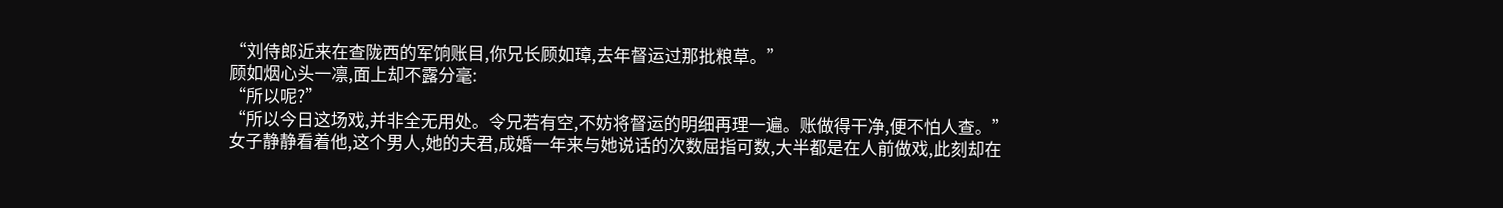“刘侍郎近来在查陇西的军饷账目,你兄长顾如璋,去年督运过那批粮草。”
顾如烟心头一凛,面上却不露分毫:
“所以呢?”
“所以今日这场戏,并非全无用处。令兄若有空,不妨将督运的明细再理一遍。账做得干净,便不怕人查。”
女子静静看着他,这个男人,她的夫君,成婚一年来与她说话的次数屈指可数,大半都是在人前做戏,此刻却在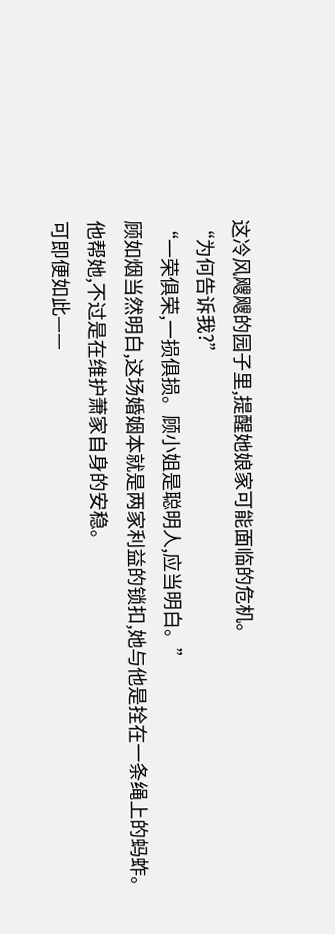这冷风飕飕的园子里,提醒她娘家可能面临的危机。
“为何告诉我?”
“一荣俱荣,一损俱损。顾小姐是聪明人,应当明白。”
顾如烟当然明白,这场婚姻本就是两家利益的锁扣,她与他是拴在一条绳上的蚂蚱。
他帮她,不过是在维护萧家自身的安稳。
可即便如此——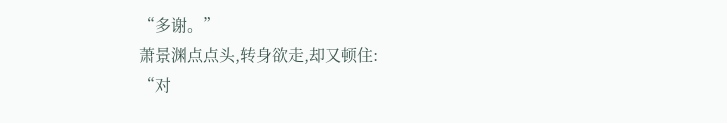“多谢。”
萧景渊点点头,转身欲走,却又顿住:
“对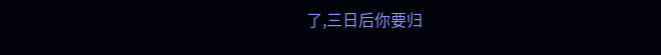了,三日后你要归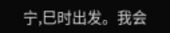宁,巳时出发。我会